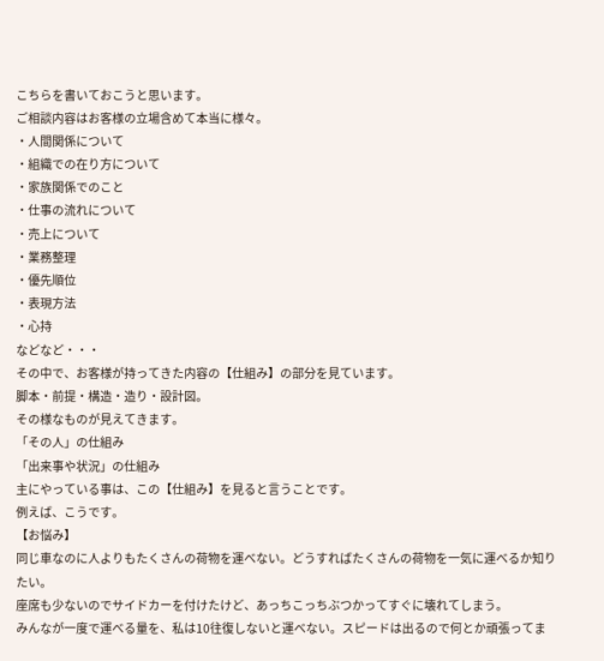こちらを書いておこうと思います。
ご相談内容はお客様の立場含めて本当に様々。
・人間関係について
・組織での在り方について
・家族関係でのこと
・仕事の流れについて
・売上について
・業務整理
・優先順位
・表現方法
・心持
などなど・・・
その中で、お客様が持ってきた内容の【仕組み】の部分を見ています。
脚本・前提・構造・造り・設計図。
その様なものが見えてきます。
「その人」の仕組み
「出来事や状況」の仕組み
主にやっている事は、この【仕組み】を見ると言うことです。
例えば、こうです。
【お悩み】
同じ車なのに人よりもたくさんの荷物を運べない。どうすればたくさんの荷物を一気に運べるか知りたい。
座席も少ないのでサイドカーを付けたけど、あっちこっちぶつかってすぐに壊れてしまう。
みんなが一度で運べる量を、私は10往復しないと運べない。スピードは出るので何とか頑張ってま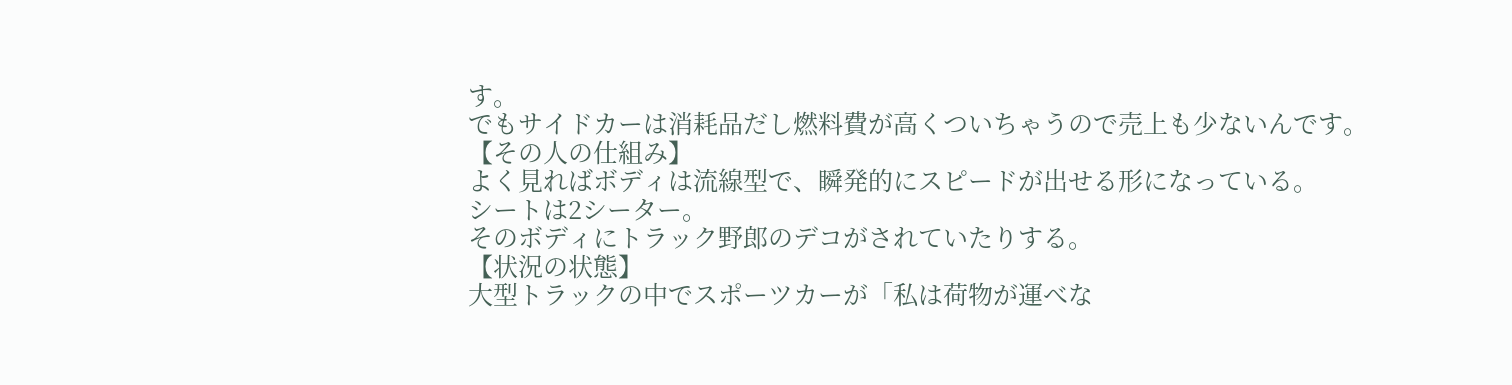す。
でもサイドカーは消耗品だし燃料費が高くついちゃうので売上も少ないんです。
【その人の仕組み】
よく見ればボディは流線型で、瞬発的にスピードが出せる形になっている。
シートは2シーター。
そのボディにトラック野郎のデコがされていたりする。
【状況の状態】
大型トラックの中でスポーツカーが「私は荷物が運べな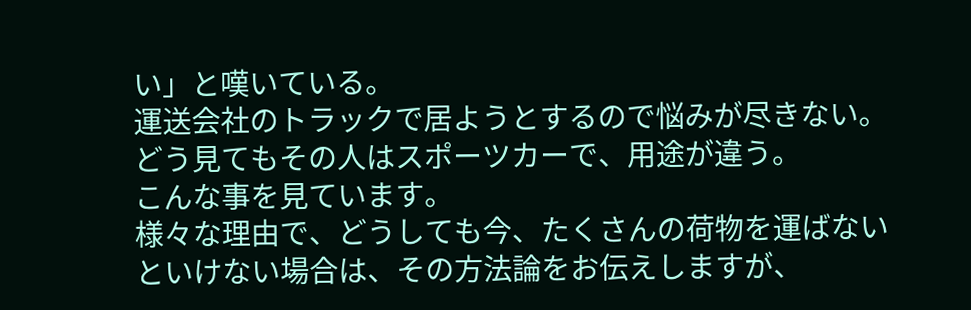い」と嘆いている。
運送会社のトラックで居ようとするので悩みが尽きない。
どう見てもその人はスポーツカーで、用途が違う。
こんな事を見ています。
様々な理由で、どうしても今、たくさんの荷物を運ばないといけない場合は、その方法論をお伝えしますが、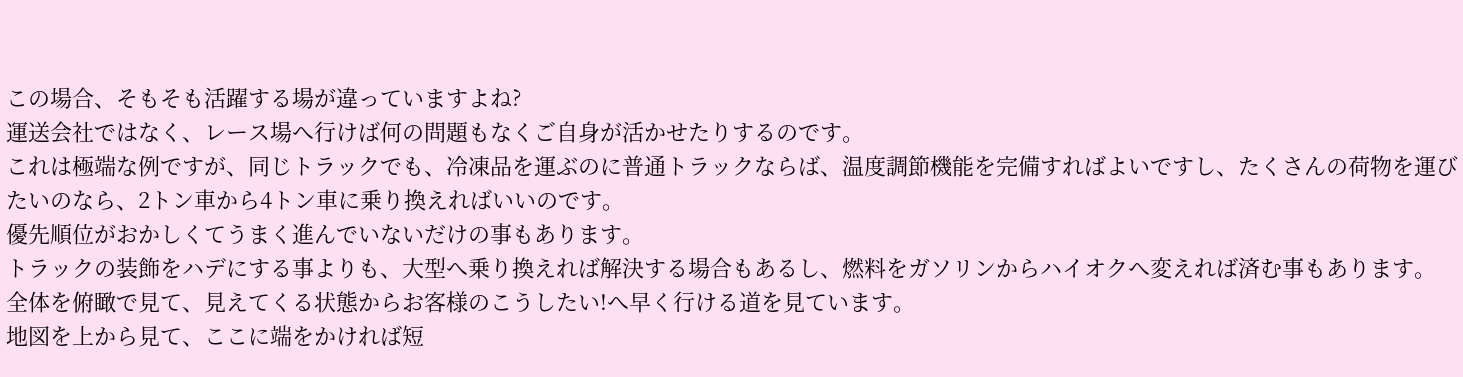この場合、そもそも活躍する場が違っていますよね?
運送会社ではなく、レース場へ行けば何の問題もなくご自身が活かせたりするのです。
これは極端な例ですが、同じトラックでも、冷凍品を運ぶのに普通トラックならば、温度調節機能を完備すればよいですし、たくさんの荷物を運びたいのなら、2トン車から4トン車に乗り換えればいいのです。
優先順位がおかしくてうまく進んでいないだけの事もあります。
トラックの装飾をハデにする事よりも、大型へ乗り換えれば解決する場合もあるし、燃料をガソリンからハイオクへ変えれば済む事もあります。
全体を俯瞰で見て、見えてくる状態からお客様のこうしたい!へ早く行ける道を見ています。
地図を上から見て、ここに端をかければ短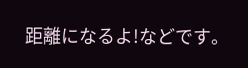距離になるよ!などです。